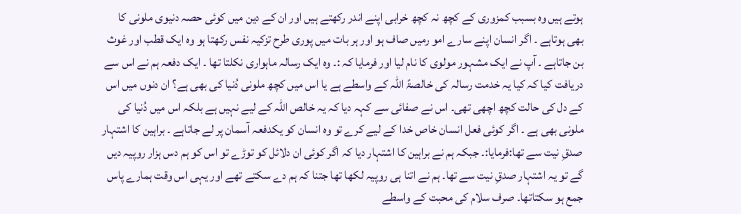ہوتے ہیں وہ بسبب کمزوری کے کچھ نہ کچھ خرابی اپنے اندر رکھتے ہیں اور ان کے دین میں کوئی حصہ دنیوی ملونی کا بھی ہوتاہے ۔ اگر انسان اپنے سارے امو رمیں صاف ہو اور ہر بات میں پوری طرح تزکیہ نفس رکھتا ہو وہ ایک قطب اور غوث بن جاتاہے ۔ آپ نے ایک مشہور مولوی کا نام لیا اور فرمایا کہ :۔ وہ ایک رسالہ ماہواری نکلتا تھا ۔ ایک دفعہ ہم نے اس سے دریافت کیا کہ کیا یہ خدمت رسالہ کی خالصۃً اللہ کے واسطے ہے یا اس میں کچھ ملونی دُنیا کی بھی ہے؟ ان دنوں میں اس کے دل کی حالت کچھ اچھی تھی۔ اس نے صفائی سے کہہ دیا کہ یہ خالص اللہ کے لیے نہیں ہے بلکہ اس میں دُنیا کی ملونی بھی ہے ۔ اگر کوئی فعل انسان خاص خدا کے لیے کرے تو وہ انسان کو یکدفعہ آسمان پر لے جاتاہے ۔ براہین کا اشتہار صدقِ نیت سے تھا:فرمایا:۔ جبکہ ہم نے براہین کا اشتہار دیا کہ اگر کوئی ان دلائل کو توڑے تو اس کو ہم دس ہزار روپیہ دیں گے تو یہ اشتہار صدقِ نیت سے تھا۔ ہم نے اتنا ہی روپیہ لکھا تھا جتنا کہ ہم دے سکتے تھے اور یہی اس وقت ہمارے پاس جمع ہو سکتاتھا۔ صرف سلام کی محبت کے واسطے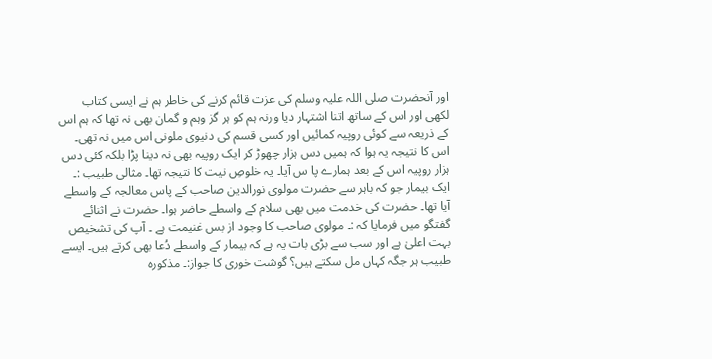اور آنحضرت صلی اللہ علیہ وسلم کی عزت قائم کرنے کی خاطر ہم نے ایسی کتاب لکھی اور اس کے ساتھ اتنا اشتہار دیا ورنہ ہم کو ہر گز وہم و گمان بھی نہ تھا کہ ہم اس کے ذریعہ سے کوئی روپیہ کمائیں اور کسی قسم کی دنیوی ملونی اس میں نہ تھی۔ اس کا نتیجہ یہ ہوا کہ ہمیں دس ہزار چھوڑ کر ایک روپیہ بھی نہ دینا پڑا بلکہ کئی دس ہزار روپیہ اس کے بعد ہمارے پا س آیا۔ یہ خلوصِ نیت کا نتیجہ تھا۔ مثالی طبیب :۔ ایک بیمار جو کہ باہر سے حضرت مولوی نورالدین صاحب کے پاس معالجہ کے واسطے آیا تھا۔ حضرت کی خدمت میں بھی سلام کے واسطے حاضر ہوا۔ حضرت نے اثنائے گفتگو میں فرمایا کہ :۔ مولوی صاحب کا وجود از بس غنیمت ہے ۔ آپ کی تشخیص بہت اعلیٰ ہے اور سب سے بڑی بات یہ ہے کہ بیمار کے واسطے دُعا بھی کرتے ہیں۔ ایسے طبیب ہر جگہ کہاں مل سکتے ہیں؟ گوشت خوری کا جواز:۔ مذکورہ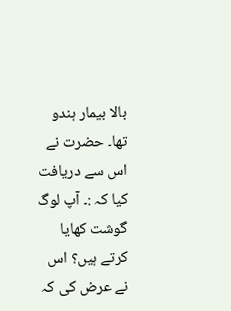بالا بیمار ہندو تھا۔ حضرت نے اس سے دریافت کیا کہ :۔ آپ لوگ گوشت کھایا کرتے ہیں؟ اس نے عرض کی کہ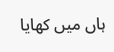ہاں میں کھایا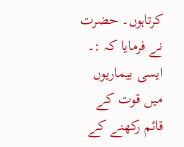کرتاہوں۔ حضرت نے فرمایا کہ :۔ ایسی بیماریوں میں قوت کے قائم رکھنے کے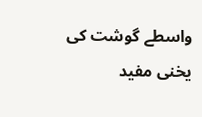واسطے گوشت کی یخنی مفید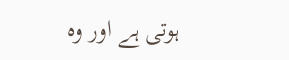ہوتی ہے اور وہ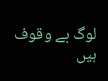لوگ بے وقوف ہیں